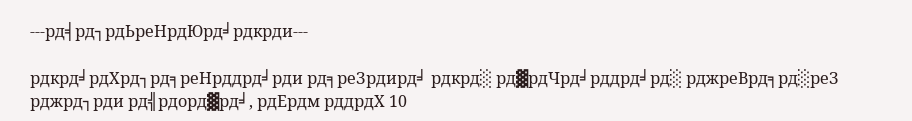---рд╡рд┐рдЬреНрдЮрд╛рдкрди---

рдкрд╛рдХрд┐рд╕реНрддрд╛рди рд╕реЗрдирд╛ рдкрд░ рд▓рдЧрд╛рддрд╛рд░ рджреВрд╕рд░реЗ рджрд┐рди рд╣рдорд▓рд╛, рдЕрдм рддрдХ 10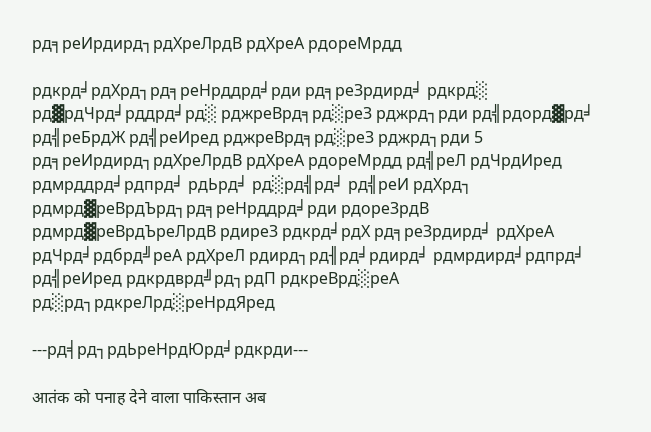рд╕реИрдирд┐рдХреЛрдВ рдХреА рдореМрдд

рдкрд╛рдХрд┐рд╕реНрддрд╛рди рд╕реЗрдирд╛ рдкрд░ рд▓рдЧрд╛рддрд╛рд░ рджреВрд╕рд░реЗ рджрд┐рди рд╣рдорд▓рд╛ рд╣реБрдЖ рд╣реИред рджреВрд╕рд░реЗ рджрд┐рди 5 рд╕реИрдирд┐рдХреЛрдВ рдХреА рдореМрдд рд╣реЛ рдЧрдИред рдмрддрд╛рдпрд╛ рдЬрд╛ рд░рд╣рд╛ рд╣реИ рдХрд┐ рдмрд▓реВрдЪрд┐рд╕реНрддрд╛рди рдореЗрдВ рдмрд▓реВрдЪреЛрдВ рдиреЗ рдкрд╛рдХ рд╕реЗрдирд╛ рдХреА рдЧрд╛рдбрд╝реА рдХреЛ рдирд┐рд╢рд╛рдирд╛ рдмрдирд╛рдпрд╛ рд╣реИред рдкрдврд╝рд┐рдП рдкреВрд░реА рд░рд┐рдкреЛрд░реНрдЯред

---рд╡рд┐рдЬреНрдЮрд╛рдкрди---

आतंक को पनाह देने वाला पाकिस्तान अब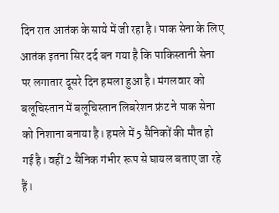दिन रात आतंक के साये में जी रहा है। पाक सेना के लिए आतंक इतना सिर दर्द बन गया है कि पाकिस्तानी सेना पर लगातार दूसरे दिन हमला हुआ है। मंगलवार को बलूचिस्तान में बलूचिस्तान लिबरेशन फ्रंट ने पाक सेना को निशाना बनाया है। हमले में 5 सैनिकों की मौत हो गई है। वहीं 2 सैनिक गंभीर रूप से घायल बताए जा रहे हैं।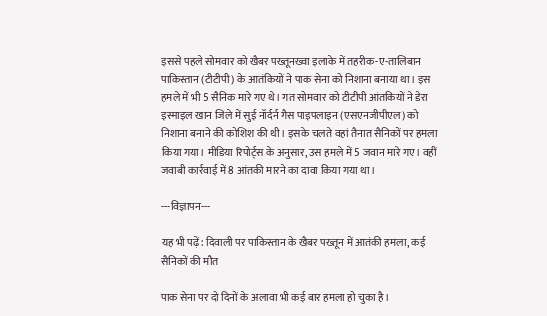इससे पहले सोमवार को खैबर पख्तूनख्वा इलाके में तहरीक-ए-तालिबान पाकिस्तान (टीटीपी) के आतंकियों ने पाक सेना को निशाना बनाया था। इस हमले में भी 5 सैनिक मारे गए थे। गत सोमवार को टीटीपी आंतकियों ने डेरा इस्माइल खान जिले में सुई नॉर्दर्न गैस पाइपलाइन (एसएनजीपीएल) को निशाना बनाने की कोशिश की थी। इसके चलते वहां तैनात सैनिकों पर हमला किया गया। मीडिया रिपोर्ट्स के अनुसार, उस हमले में 5 जवान मारे गए। वहीं जवाबी कार्रवाई में 8 आंतकी मारने का दावा किया गया था।

---विज्ञापन---

यह भी पढ़ें: दिवाली पर पाकिस्तान के खैबर पख्तून में आतंकी हमला, कई सैनिकों की मौत

पाक सेना पर दो दिनों के अलावा भी कई बार हमला हो चुका है।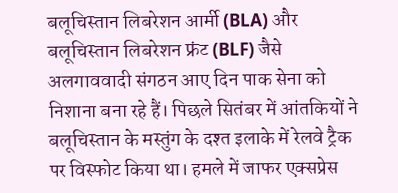बलूचिस्तान लिबरेशन आर्मी (BLA) और बलूचिस्तान लिबरेशन फ्रंट (BLF) जैसे अलगाववादी संगठन आए दिन पाक सेना को निशाना बना रहे हैं। पिछले सितंबर में आंतकियों ने बलूचिस्तान के मस्तुंग के दश्त इलाके में रेलवे ट्रैक पर विस्फोट किया था। हमले में जाफर एक्सप्रेस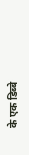के एक डिब्बे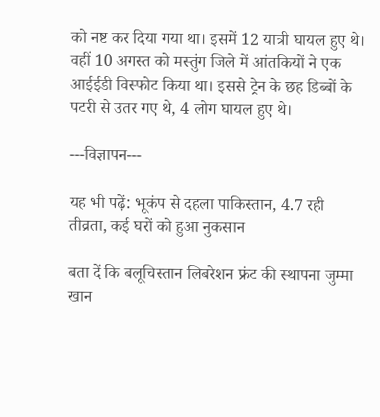को नष्ट कर दिया गया था। इसमें 12 यात्री घायल हुए थे। वहीं 10 अगस्त को मस्तुंग जिले में आंतकियों ने एक आईईडी विस्फोट किया था। इससे ट्रेन के छह डिब्बों के पटरी से उतर गए थे, 4 लोग घायल हुए थे।

---विज्ञापन---

यह भी पढ़ें: भूकंप से दहला पाकिस्तान, 4.7 रही तीव्रता, कई घरों को हुआ नुकसान

बता दें कि बलूचिस्तान लिबरेशन फ्रंट की स्थापना जुम्मा खान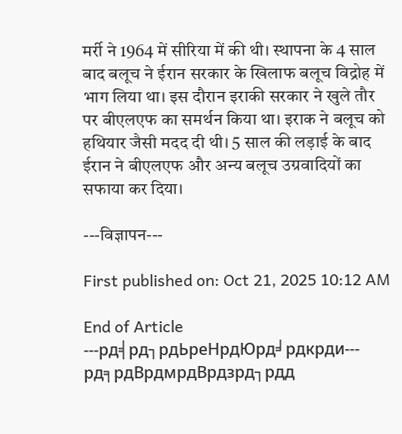मर्री ने 1964 में सीरिया में की थी। स्थापना के 4 साल बाद बलूच ने ईरान सरकार के खिलाफ बलूच विद्रोह में भाग लिया था। इस दौरान इराकी सरकार ने खुले तौर पर बीएलएफ का समर्थन किया था। इराक ने बलूच को हथियार जैसी मदद दी थी। 5 साल की लड़ाई के बाद ईरान ने बीएलएफ और अन्य बलूच उग्रवादियों का सफाया कर दिया।

---विज्ञापन---

First published on: Oct 21, 2025 10:12 AM

End of Article
---рд╡рд┐рдЬреНрдЮрд╛рдкрди---
рд╕рдВрдмрдВрдзрд┐рдд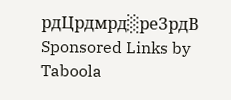рдЦрдмрд░реЗрдВ
Sponsored Links by Taboola